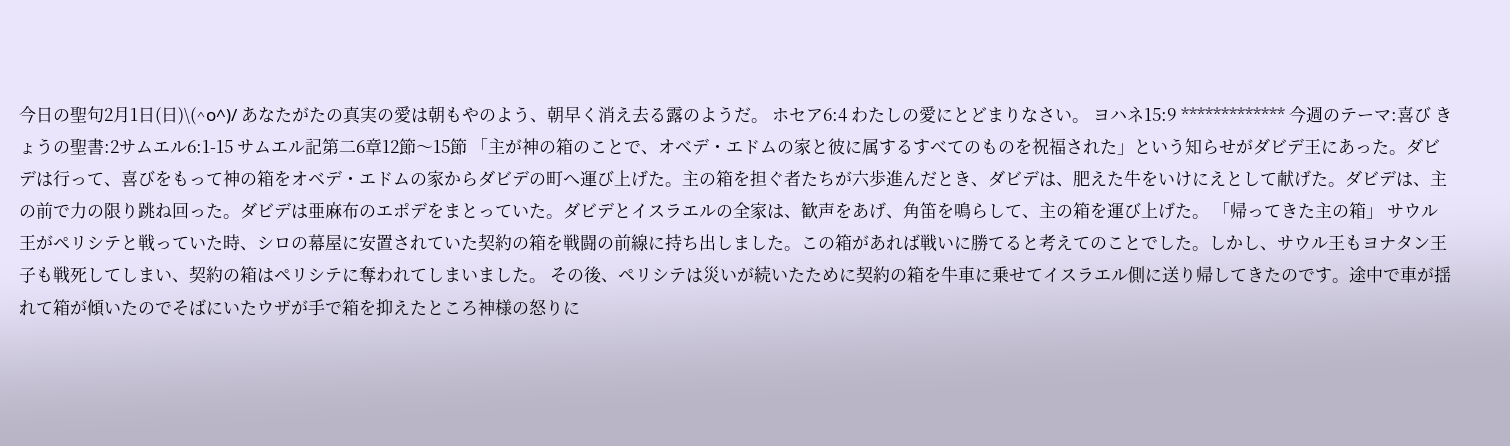今日の聖句2月1日(日)\(^o^)/ あなたがたの真実の愛は朝もやのよう、朝早く消え去る露のようだ。 ホセア6:4 わたしの愛にとどまりなさい。 ヨハネ15:9 ************* 今週のテーマ:喜び きょうの聖書:2サムエル6:1-15 サムエル記第二6章12節〜15節 「主が神の箱のことで、オベデ・エドムの家と彼に属するすべてのものを祝福された」という知らせがダビデ王にあった。ダビデは行って、喜びをもって神の箱をオベデ・エドムの家からダビデの町へ運び上げた。主の箱を担ぐ者たちが六歩進んだとき、ダビデは、肥えた牛をいけにえとして献げた。ダビデは、主の前で力の限り跳ね回った。ダビデは亜麻布のエポデをまとっていた。ダビデとイスラエルの全家は、歓声をあげ、角笛を鳴らして、主の箱を運び上げた。 「帰ってきた主の箱」 サウル王がペリシテと戦っていた時、シロの幕屋に安置されていた契約の箱を戦闘の前線に持ち出しました。この箱があれば戦いに勝てると考えてのことでした。しかし、サウル王もヨナタン王子も戦死してしまい、契約の箱はペリシテに奪われてしまいました。 その後、ペリシテは災いが続いたために契約の箱を牛車に乗せてイスラエル側に送り帰してきたのです。途中で車が揺れて箱が傾いたのでそばにいたウザが手で箱を抑えたところ神様の怒りに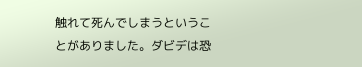触れて死んでしまうということがありました。ダビデは恐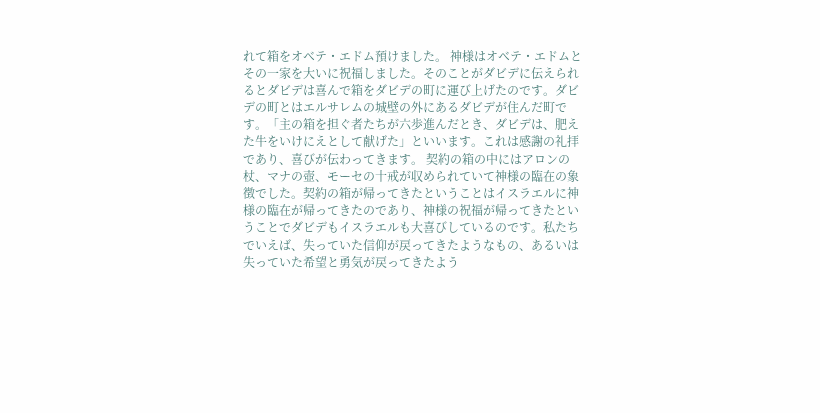れて箱をオベテ・エドム預けました。 神様はオベテ・エドムとその一家を大いに祝福しました。そのことがダビデに伝えられるとダビデは喜んで箱をダビデの町に運び上げたのです。ダビデの町とはエルサレムの城壁の外にあるダビデが住んだ町です。「主の箱を担ぐ者たちが六歩進んだとき、ダビデは、肥えた牛をいけにえとして献げた」といいます。これは感謝の礼拝であり、喜びが伝わってきます。 契約の箱の中にはアロンの杖、マナの壺、モーセの十戒が収められていて神様の臨在の象徴でした。契約の箱が帰ってきたということはイスラエルに神様の臨在が帰ってきたのであり、神様の祝福が帰ってきたということでダビデもイスラエルも大喜びしているのです。私たちでいえば、失っていた信仰が戻ってきたようなもの、あるいは失っていた希望と勇気が戻ってきたよう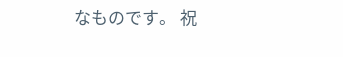なものです。 祝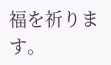福を祈ります。